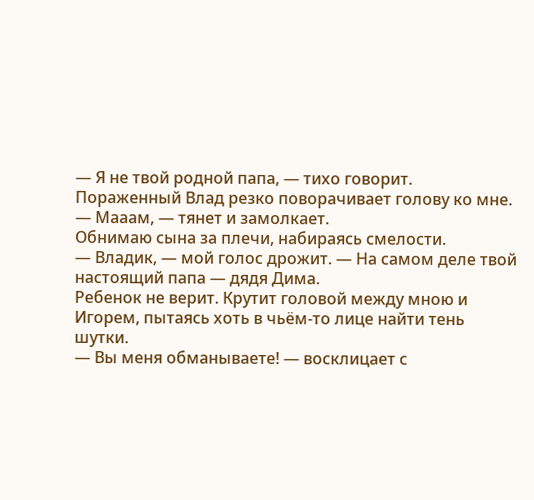— Я не твой родной папа, — тихо говорит.
Пораженный Влад резко поворачивает голову ко мне.
— Мааам, — тянет и замолкает.
Обнимаю сына за плечи, набираясь смелости.
— Владик, — мой голос дрожит. — На самом деле твой настоящий папа — дядя Дима.
Ребенок не верит. Крутит головой между мною и Игорем, пытаясь хоть в чьём-то лице найти тень шутки.
— Вы меня обманываете! — восклицает с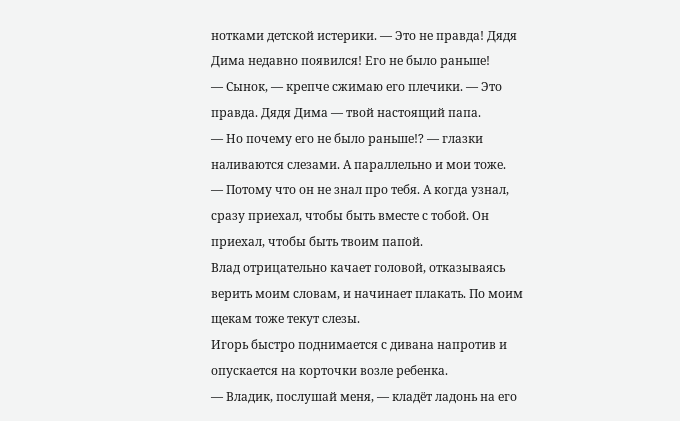нотками детской истерики. — Это не правда! Дядя Дима недавно появился! Его не было раньше!
— Сынок, — крепче сжимаю его плечики. — Это правда. Дядя Дима — твой настоящий папа.
— Но почему его не было раньше!? — глазки наливаются слезами. А параллельно и мои тоже.
— Потому что он не знал про тебя. А когда узнал, сразу приехал, чтобы быть вместе с тобой. Он приехал, чтобы быть твоим папой.
Влад отрицательно качает головой, отказываясь верить моим словам, и начинает плакать. По моим щекам тоже текут слезы.
Игорь быстро поднимается с дивана напротив и опускается на корточки возле ребенка.
— Владик, послушай меня, — кладёт ладонь на его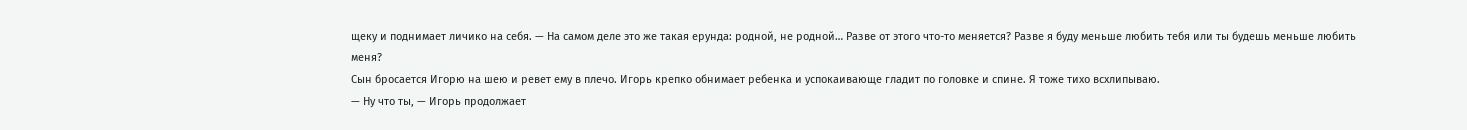щеку и поднимает личико на себя. — На самом деле это же такая ерунда: родной, не родной… Разве от этого что-то меняется? Разве я буду меньше любить тебя или ты будешь меньше любить меня?
Сын бросается Игорю на шею и ревет ему в плечо. Игорь крепко обнимает ребенка и успокаивающе гладит по головке и спине. Я тоже тихо всхлипываю.
— Ну что ты, — Игорь продолжает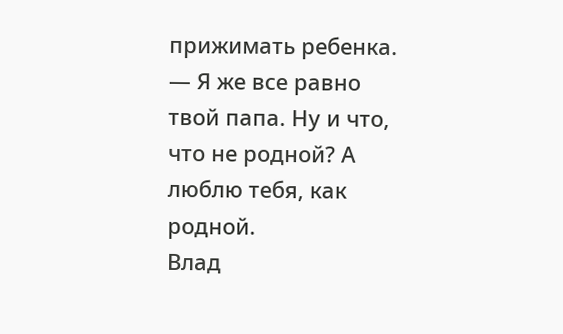прижимать ребенка. — Я же все равно твой папа. Ну и что, что не родной? А люблю тебя, как родной.
Влад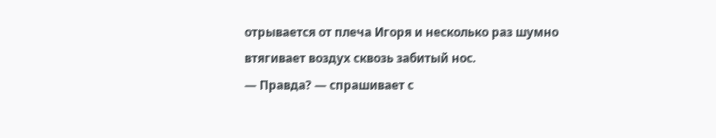отрывается от плеча Игоря и несколько раз шумно втягивает воздух сквозь забитый нос.
— Правда? — спрашивает с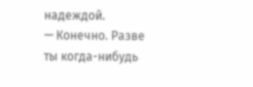надеждой.
— Конечно. Разве ты когда-нибудь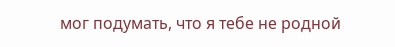мог подумать, что я тебе не родной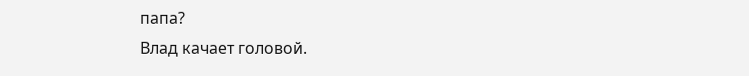папа?
Влад качает головой.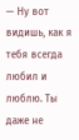— Ну вот видишь, как я тебя всегда любил и люблю. Ты даже не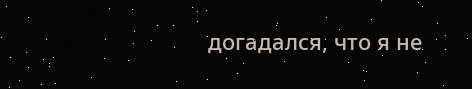догадался, что я не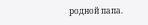родной папа.